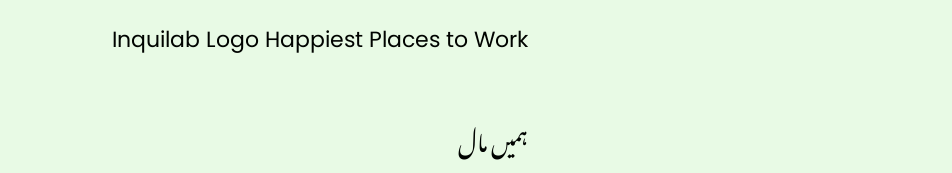Inquilab Logo Happiest Places to Work

ہمیں مال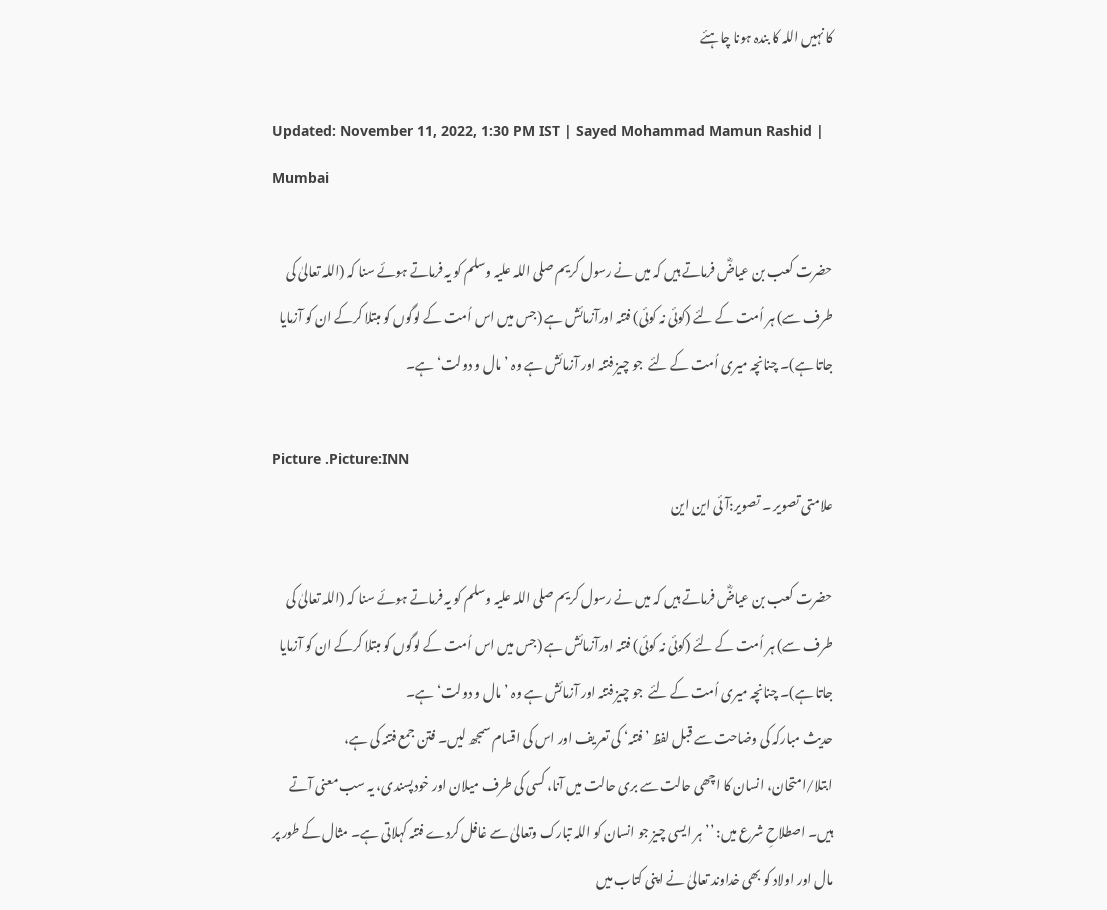کا نہیں اللہ کا بندہ ہونا چاہئے

Updated: November 11, 2022, 1:30 PM IST | Sayed Mohammad Mamun Rashid | Mumbai

حضرت کعب بن عیاضؓ فرماتے ہیں کہ میں نے رسول کریم صلی اللہ علیہ وسلم کو یہ فرماتے ہوئے سنا کہ (اللہ تعالیٰ کی طرف سے) ہر اُمت کے لئے (کوئی نہ کوئی) فتنہ اورآزمائش ہے (جس میں اس اُمت کے لوگوں کو مبتلا کرکے ان کو آزمایا جاتا ہے)۔ چنانچہ میری اُمت کے لئے  جو چیز فتنہ اور آزمائش ہے وہ ’مال و دولت‘ ہے۔

Picture .Picture:INN
علامتی تصویر ۔ تصویر:آئی این این

حضرت کعب بن عیاضؓ فرماتے ہیں کہ میں نے رسول کریم صلی اللہ علیہ وسلم کو یہ فرماتے ہوئے سنا کہ (اللہ تعالیٰ کی طرف سے) ہر اُمت کے لئے (کوئی نہ کوئی) فتنہ اورآزمائش ہے (جس میں اس اُمت کے لوگوں کو مبتلا کرکے ان کو آزمایا جاتا ہے)۔ چنانچہ میری اُمت کے لئے  جو چیز فتنہ اور آزمائش ہے وہ ’مال و دولت‘ ہے۔
حدیث مبارکہ کی وضاحت سے قبل لفظ ’فتنہ‘ کی تعریف اور اس کی اقسام سمجھ لیں۔ فتن جمع فتنہ کی ہے، ابتلا/امتحان، انسان کا اچھی حالت سے بری حالت میں آنا، کسی کی طرف میلان اور خودپسندی، یہ سب معنی آتے ہیں۔ اصطلاحِ شرع میں: ’’ہر ایسی چیز جو انسان کو اللہ تبارک وتعالیٰ سے غافل کردے فتنہ کہلاتی ہے۔ مثال کے طور پر مال اور اولاد کو بھی خداوند تعالیٰ نے اپنی کتاب میں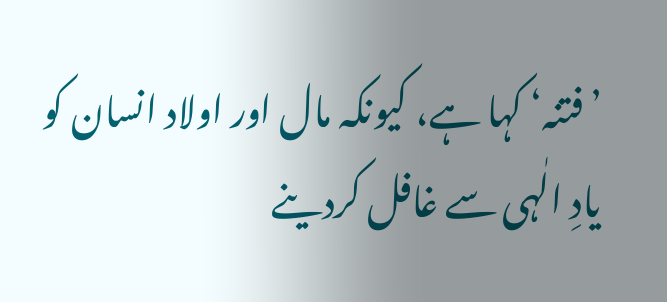’فتنہ‘ کہا ہے، کیونکہ مال اور اولاد انسان کو یادِ الٰہی سے غافل کردینے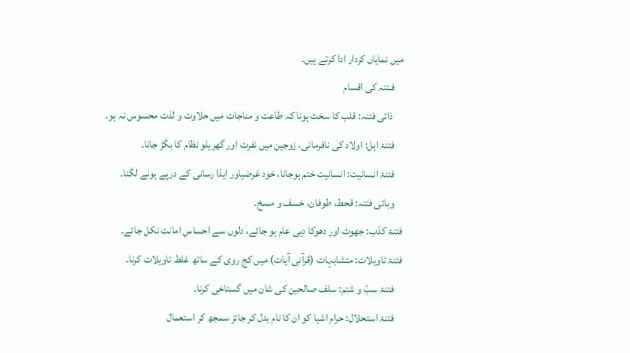میں نمایاں کردار ادا کرتے ہیں۔
    فـتنہ کی اقسام
     ذاتی فتنہ: قلب کا سخت ہونا کہ طاعت و مناجات میں حلاوت و لذت محسوس نہ ہو۔
    فتنۂ اہل: اولاد کی نافرمانی، زوجین میں نفرت اور گھریلو نظام کا بگڑ جانا۔
    فتنۂ انسانیت: انسانیت ختم ہوجانا، خود غرضیاور ایذا رسانی کے درپے ہونے لگنا۔
    وبائی فتنہ: قحط، طوفان، خسف و مسخ۔
فتنۂ کذب: جھوٹ اور دھوکا دہی عام ہو جائے، دلوں سے احساسِ امانت نکل جائے۔
فتنۂ تاویلات: متشابہات (قرآنی آیات) میں کج روی کے ساتھ غلط تاویلات کرنا۔
    فتنۂ سبّ و شتم: سلف صالحین کی شان میں گستاخی کرنا۔
    فتنۂ استحلال: حرام اشیا کو ان کا نام بدل کر جائز سمجھ کر استعمال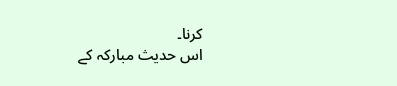کرنا۔
اس حدیث مبارکہ کے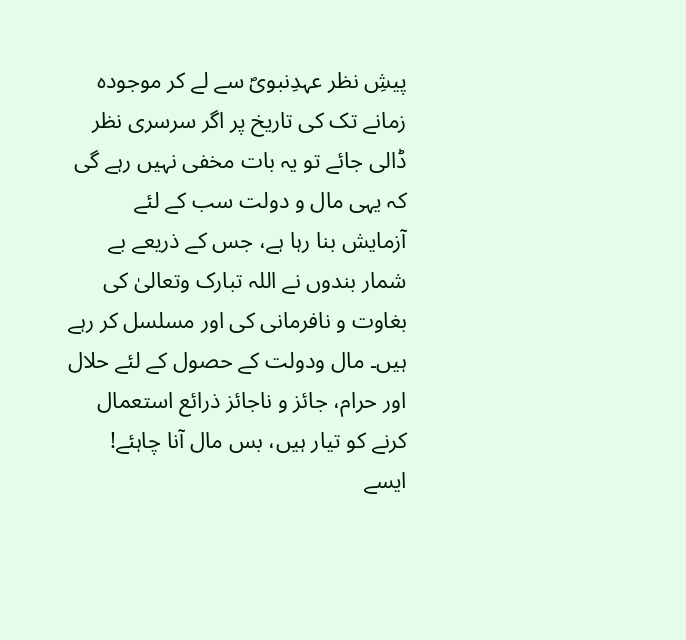پیشِ نظر عہدِنبویؐ سے لے کر موجودہ زمانے تک کی تاریخ پر اگر سرسری نظر ڈالی جائے تو یہ بات مخفی نہیں رہے گی کہ یہی مال و دولت سب کے لئے آزمایش بنا رہا ہے، جس کے ذریعے بے شمار بندوں نے اللہ تبارک وتعالیٰ کی بغاوت و نافرمانی کی اور مسلسل کر رہے ہیں۔ مال ودولت کے حصول کے لئے حلال اور حرام، جائز و ناجائز ذرائع استعمال کرنے کو تیار ہیں، بس مال آنا چاہئے! ایسے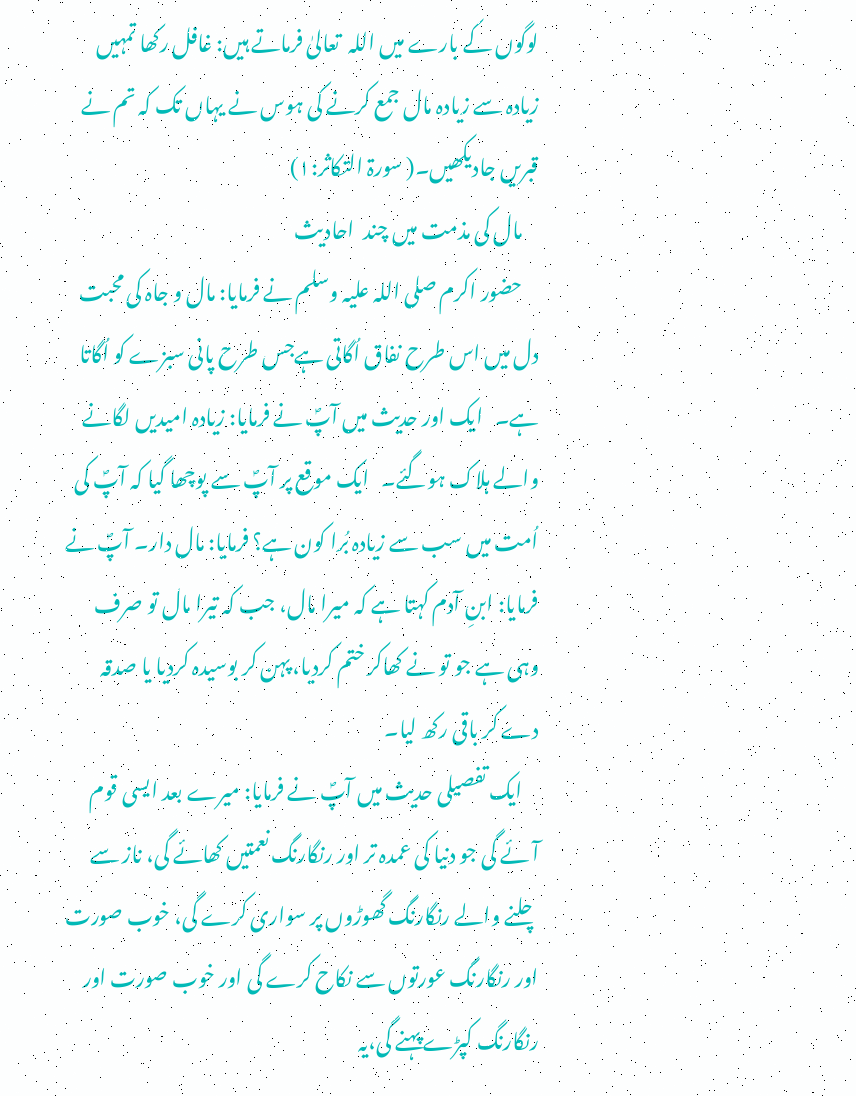لوگوں کے بارے میں اللہ  تعالیٰ فرماتے ہیں: غافل رکھا تمہیں زیادہ سے زیادہ مال جمع کرنے کی ہوس نے یہاں تک کہ تم نے قبریں جادیکھیں۔( سورۃ التکاثر:۱)
    مال کی مذمت میں چند  احادیث
    حضور اکرم صلی اللہ علیہ وسلم نے فرمایا: مال و جاہ کی محبت دل میں اس طرح نفاق اُگاتی ہےجس طرح پانی سبزے کو اُگاتا ہے۔   ایک اور حدیث میں آپؐ نے فرمایا: زیادہ امیدیں لگانے والے ہلاک ہوگئے۔   ایک موقع پر آپؐ سے پوچھا گیا کہ آپؐ کی اُمت میں سب سے زیادہ بُرا کون ہے؟ فرمایا: مال دار۔ آپؐ نے فرمایا: ابنِ آدم کہتا ہے کہ میرا مال، جب کہ تیرا مال تو صرف وہی ہے جو تو نے کھاکر ختم کردیا، پہن کر بوسیدہ کردیا یا صدقہ دے کر باقی رکھ لیا۔
    ایک تفصیلی حدیث میں آپؐ نے فرمایا: میرے بعد ایسی قوم آئے گی جو دنیا کی عمدہ تر اور رنگارنگ نعمتیں کھائے گی، ناز سے چلنے والے رنگارنگ گھوڑوں پر سواری کرے گی، خوب صورت اور رنگارنگ عورتوں سے نکاح کرے گی اور خوب صورت اور رنگارنگ کپڑے پہنے گی،یہ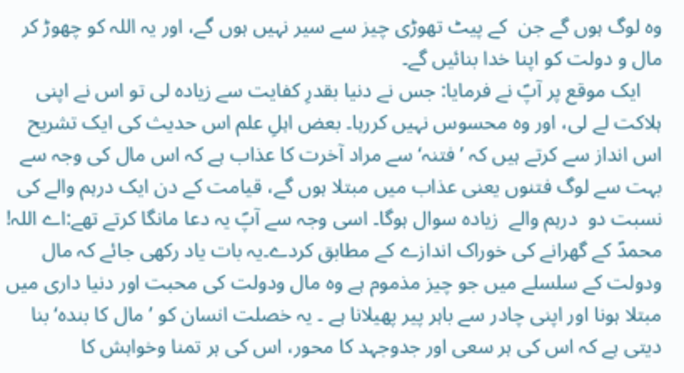وہ لوگ ہوں گے جن  کے پیٹ تھوڑی چیز سے سیر نہیں ہوں گے، اور یہ اللہ کو چھوڑ کر مال و دولت کو اپنا خدا بنائیں گے۔
    ایک موقع پر آپؐ نے فرمایا: جس نے دنیا بقدرِ کفایت سے زیادہ لی تو اس نے اپنی ہلاکت لے لی، اور وہ محسوس نہیں کررہا۔ بعض اہلِ علم اس حدیث کی ایک تشریح اس انداز سے کرتے ہیں کہ ’فتنہ‘ سے مراد آخرت کا عذاب ہے کہ اس مال کی وجہ سے بہت سے لوگ فتنوں یعنی عذاب میں مبتلا ہوں گے، قیامت کے دن ایک درہم والے کی نسبت دو  درہم والے  زیادہ سوال ہوگا۔ اسی وجہ سے آپؐ یہ دعا مانگا کرتے تھے:اے اللہ! محمدؐ کے گھرانے کی خوراک اندازے کے مطابق کردے۔یہ بات یاد رکھی جائے کہ مال ودولت کے سلسلے میں جو چیز مذموم ہے وہ مال ودولت کی محبت اور دنیا داری میں مبتلا ہونا اور اپنی چادر سے باہر پیر پھیلانا ہے ۔ یہ خصلت انسان کو ’مال کا بندہ‘ بنا دیتی ہے کہ اس کی ہر سعی اور جدوجہد کا محور، اس کی ہر تمنا وخواہش کا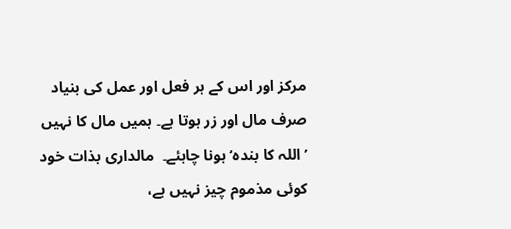مرکز اور اس کے ہر فعل اور عمل کی بنیاد صرف مال اور زر ہوتا ہے۔ ہمیں مال کا نہیں ’اللہ کا بندہ‘ ہونا چاہئے۔  مالداری بذات خود کوئی مذموم چیز نہیں ہے،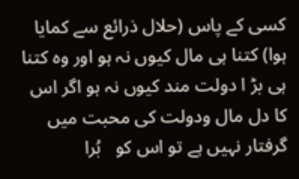کسی کے پاس (حلال ذرائع سے کمایا ہوا) کتنا ہی مال کیوں نہ ہو اور وہ کتنا ہی بڑ ا دولت مند کیوں نہ ہو اگر اس کا دل مال ودولت کی محبت میں گرفتار نہیں ہے تو اس کو   بُرا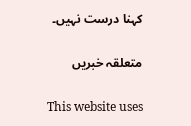کہنا درست نہیں۔

متعلقہ خبریں

This website uses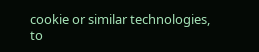cookie or similar technologies, to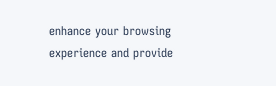enhance your browsing experience and provide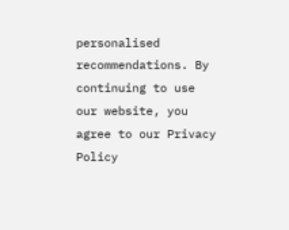personalised recommendations. By continuing to use our website, you agree to our Privacy Policy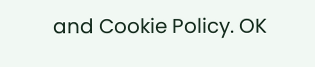and Cookie Policy. OK